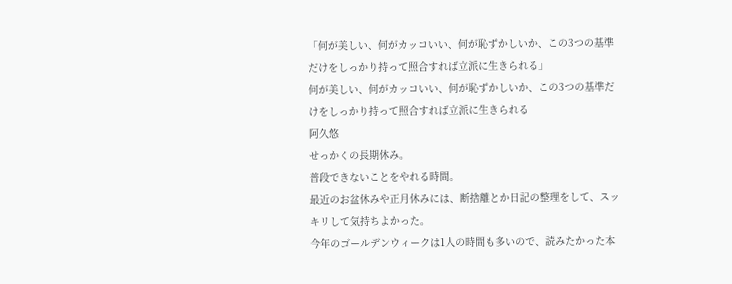「何が美しい、何がカッコいい、何が恥ずかしいか、この3つの基準だけをしっかり持って照合すれば立派に生きられる」
何が美しい、何がカッコいい、何が恥ずかしいか、この3つの基準だけをしっかり持って照合すれば立派に生きられる
阿久悠
せっかくの長期休み。
普段できないことをやれる時間。
最近のお盆休みや正月休みには、断捨離とか日記の整理をして、スッキリして気持ちよかった。
今年のゴールデンウィークは1人の時間も多いので、読みたかった本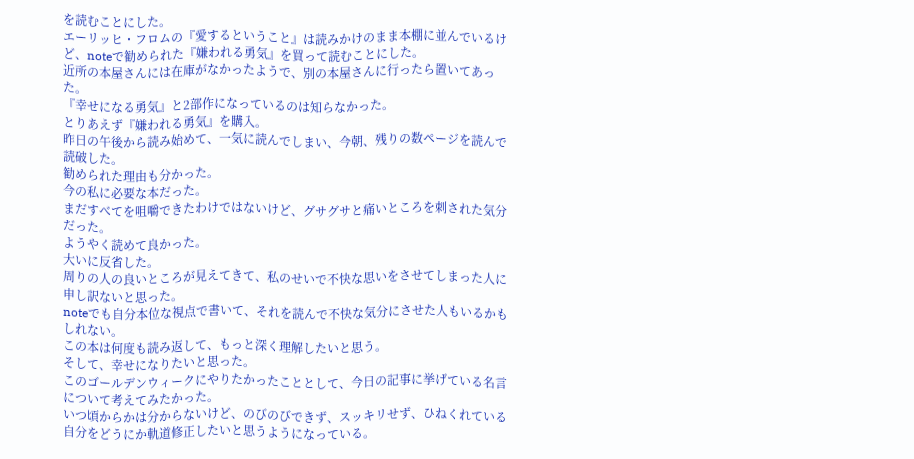を読むことにした。
エーリッヒ・フロムの『愛するということ』は読みかけのまま本棚に並んでいるけど、noteで勧められた『嫌われる勇気』を買って読むことにした。
近所の本屋さんには在庫がなかったようで、別の本屋さんに行ったら置いてあった。
『幸せになる勇気』と2部作になっているのは知らなかった。
とりあえず『嫌われる勇気』を購入。
昨日の午後から読み始めて、一気に読んでしまい、今朝、残りの数ページを読んで読破した。
勧められた理由も分かった。
今の私に必要な本だった。
まだすべてを咀嚼できたわけではないけど、グサグサと痛いところを刺された気分だった。
ようやく読めて良かった。
大いに反省した。
周りの人の良いところが見えてきて、私のせいで不快な思いをさせてしまった人に申し訳ないと思った。
noteでも自分本位な視点で書いて、それを読んで不快な気分にさせた人もいるかもしれない。
この本は何度も読み返して、もっと深く理解したいと思う。
そして、幸せになりたいと思った。
このゴールデンウィークにやりたかったこととして、今日の記事に挙げている名言について考えてみたかった。
いつ頃からかは分からないけど、のびのびできず、スッキリせず、ひねくれている自分をどうにか軌道修正したいと思うようになっている。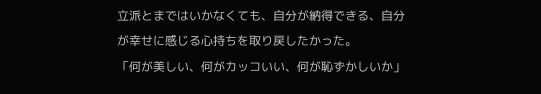立派とまではいかなくても、自分が納得できる、自分が幸せに感じる心持ちを取り戻したかった。
「何が美しい、何がカッコいい、何が恥ずかしいか」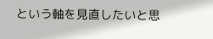という軸を見直したいと思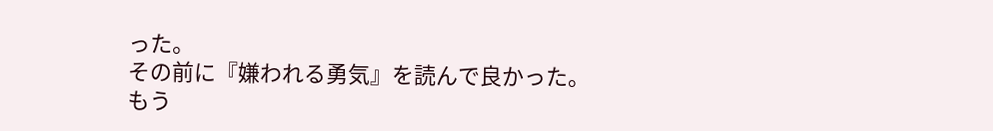った。
その前に『嫌われる勇気』を読んで良かった。
もう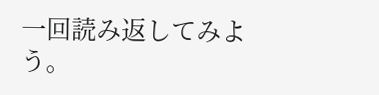一回読み返してみよう。